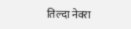तिल्दा नेवरा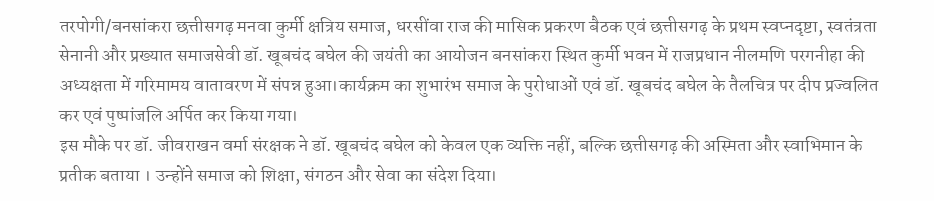तरपोगी/बनसांकरा छत्तीसगढ़ मनवा कुर्मी क्षत्रिय समाज, धरसींवा राज की मासिक प्रकरण बैठक एवं छत्तीसगढ़ के प्रथम स्वप्नदृष्टा, स्वतंत्रता सेनानी और प्रख्यात समाजसेवी डॉ. खूबचंद बघेल की जयंती का आयोजन बनसांकरा स्थित कुर्मी भवन में राजप्रधान नीलमणि परगनीहा की अध्यक्षता में गरिमामय वातावरण में संपन्न हुआ।कार्यक्रम का शुभारंभ समाज के पुरोधाओं एवं डॉ. खूबचंद बघेल के तैलचित्र पर दीप प्रज्वलित कर एवं पुष्पांजलि अर्पित कर किया गया।
इस मौके पर डॉ. जीवराखन वर्मा संरक्षक ने डॉ. खूबचंद बघेल को केवल एक व्यक्ति नहीं, बल्कि छत्तीसगढ़ की अस्मिता और स्वाभिमान के प्रतीक बताया । उन्होंने समाज को शिक्षा, संगठन और सेवा का संदेश दिया।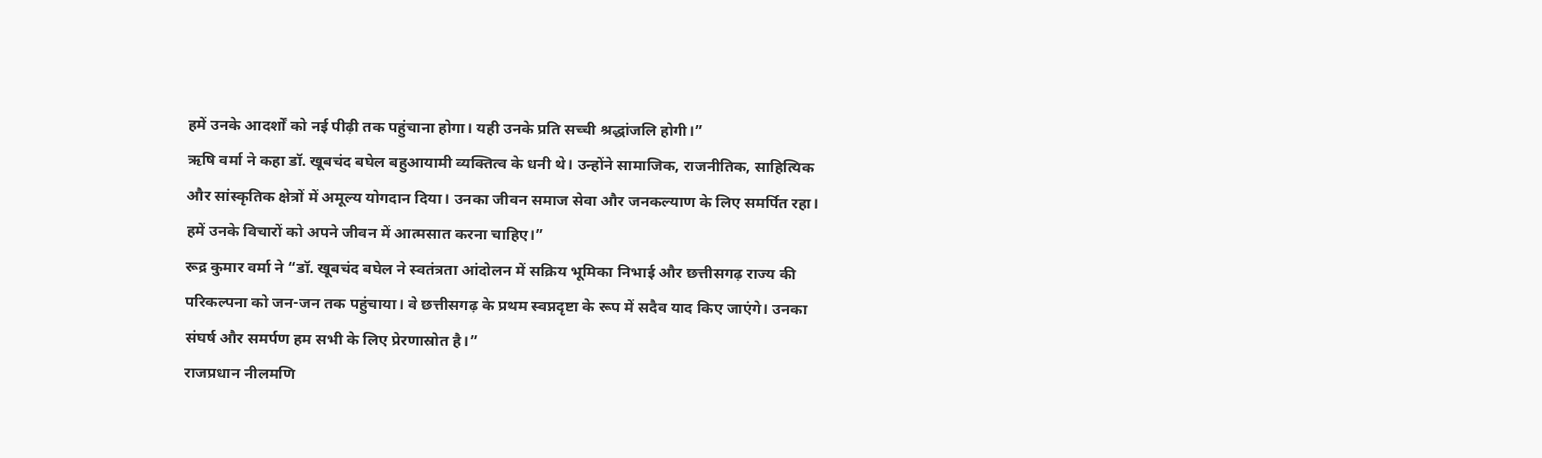हमें उनके आदर्शों को नई पीढ़ी तक पहुंचाना होगा। यही उनके प्रति सच्ची श्रद्धांजलि होगी।”
ऋषि वर्मा ने कहा डॉ. खूबचंद बघेल बहुआयामी व्यक्तित्व के धनी थे। उन्होंने सामाजिक, राजनीतिक, साहित्यिक और सांस्कृतिक क्षेत्रों में अमूल्य योगदान दिया। उनका जीवन समाज सेवा और जनकल्याण के लिए समर्पित रहा। हमें उनके विचारों को अपने जीवन में आत्मसात करना चाहिए।”
रूद्र कुमार वर्मा ने “डॉ. खूबचंद बघेल ने स्वतंत्रता आंदोलन में सक्रिय भूमिका निभाई और छत्तीसगढ़ राज्य की परिकल्पना को जन-जन तक पहुंचाया। वे छत्तीसगढ़ के प्रथम स्वप्नदृष्टा के रूप में सदैव याद किए जाएंगे। उनका संघर्ष और समर्पण हम सभी के लिए प्रेरणास्रोत है।”
राजप्रधान नीलमणि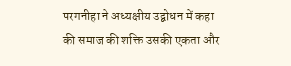परगनीहा ने अध्यक्षीय उद्बोधन में कहा की समाज की शक्ति उसकी एकता और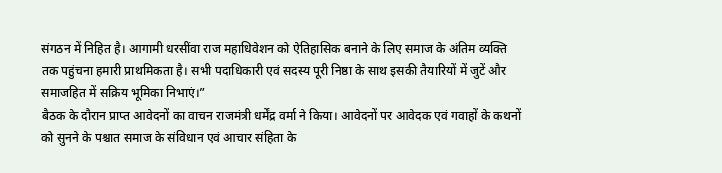संगठन में निहित है। आगामी धरसींवा राज महाधिवेशन को ऐतिहासिक बनाने के लिए समाज के अंतिम व्यक्ति तक पहुंचना हमारी प्राथमिकता है। सभी पदाधिकारी एवं सदस्य पूरी निष्ठा के साथ इसकी तैयारियों में जुटें और समाजहित में सक्रिय भूमिका निभाएं।”
बैठक के दौरान प्राप्त आवेदनों का वाचन राजमंत्री धर्मेंद्र वर्मा ने किया। आवेदनों पर आवेदक एवं गवाहों के कथनों को सुनने के पश्चात समाज के संविधान एवं आचार संहिता के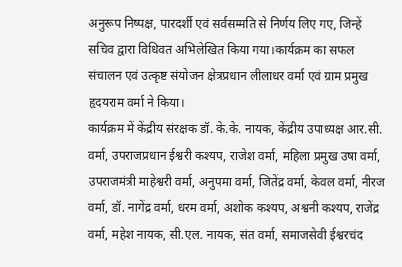अनुरूप निष्पक्ष, पारदर्शी एवं सर्वसम्मति से निर्णय लिए गए, जिन्हें सचिव द्वारा विधिवत अभिलेखित किया गया।कार्यक्रम का सफल संचालन एवं उत्कृष्ट संयोजन क्षेत्रप्रधान लीलाधर वर्मा एवं ग्राम प्रमुख हृदयराम वर्मा ने किया।
कार्यक्रम में केंद्रीय संरक्षक डॉ. के.के. नायक, केंद्रीय उपाध्यक्ष आर.सी. वर्मा, उपराजप्रधान ईश्वरी कश्यप, राजेश वर्मा, महिला प्रमुख उषा वर्मा, उपराजमंत्री माहेश्वरी वर्मा, अनुपमा वर्मा, जितेंद्र वर्मा, केवल वर्मा, नीरज वर्मा, डॉ. नागेंद्र वर्मा, धरम वर्मा, अशोक कश्यप, अश्वनी कश्यप, राजेंद्र वर्मा, महेश नायक, सी.एल. नायक, संत वर्मा, समाजसेवी ईश्वरचंद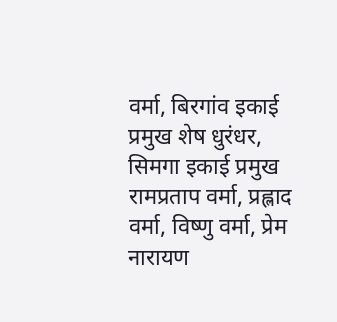वर्मा, बिरगांव इकाई प्रमुख शेष धुरंधर, सिमगा इकाई प्रमुख रामप्रताप वर्मा, प्रह्लाद वर्मा, विष्णु वर्मा, प्रेम नारायण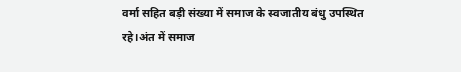वर्मा सहित बड़ी संख्या में समाज के स्वजातीय बंधु उपस्थित रहे।अंत में समाज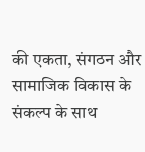की एकता, संगठन और सामाजिक विकास के संकल्प के साथ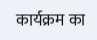कार्यक्रम का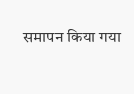समापन किया गया